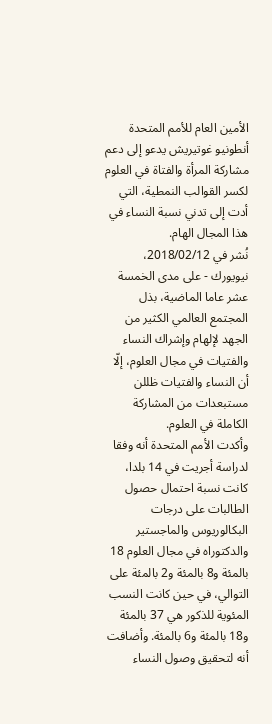الأمين العام للأمم المتحدة أنطونيو غوتيريش يدعو إلى دعم مشاركة المرأة والفتاة في العلوم لكسر القوالب النمطية، التي أدت إلى تدني نسبة النساء في هذا المجال الهام.
نُشر في 2018/02/12،
نيويورك - على مدى الخمسة عشر عاما الماضية، بذل المجتمع العالمي الكثير من الجهد لإلهام وإشراك النساء والفتيات في مجال العلوم، إلّا أن النساء والفتيات ظللن مستبعدات من المشاركة الكاملة في العلوم.
وأكدت الأمم المتحدة أنه وفقا لدراسة أجريت في 14 بلدا، كانت نسبة احتمال حصول الطالبات على درجات البكالوريوس والماجستير والدكتوراه في مجال العلوم 18 بالمئة و8 بالمئة و2 بالمئة على التوالي، في حين كانت النسب المئوية للذكور هي 37 بالمئة و18 بالمئة و6 بالمئة. وأضافت أنه لتحقيق وصول النساء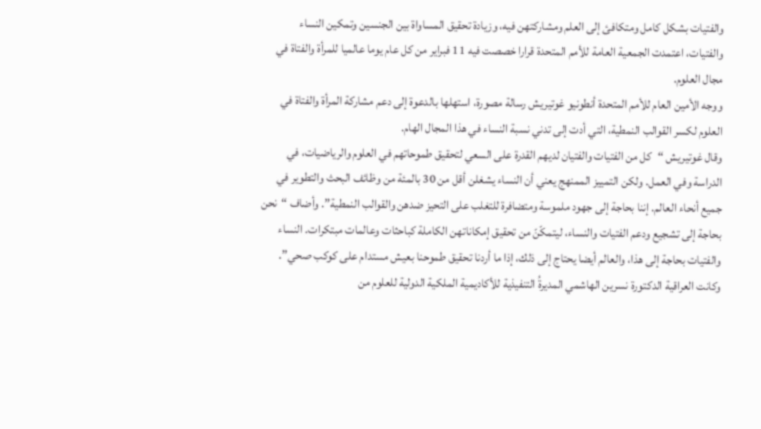والفتيات بشكل كامل ومتكافئ إلى العلم ومشاركتهن فيه، وزيادة تحقيق المساواة بين الجنسين وتمكين النساء والفتيات، اعتمدت الجمعية العامة للأمم المتحدة قرارا خصصت فيه 11 فبراير من كل عام يوما عالميا للمرأة والفتاة في مجال العلوم.
ووجه الأمين العام للأمم المتحدة أنطونيو غوتيريش رسالة مصورة، استهلها بالدعوة إلى دعم مشاركة المرأة والفتاة في العلوم لكسر القوالب النمطية، التي أدت إلى تدني نسبة النساء في هذا المجال الهام.
وقال غوتيريش “كل من الفتيات والفتيان لديهم القدرة على السعي لتحقيق طموحاتهم في العلوم والرياضيات، في الدراسة وفي العمل. ولكن التمييز الممنهج يعني أن النساء يشغلن أقل من 30 بالمئة من وظائف البحث والتطوير في جميع أنحاء العالم. إننا بحاجة إلى جهود ملموسة ومتضافرة للتغلب على التحيز ضدهن والقوالب النمطية”. وأضاف “نحن بحاجة إلى تشجيع ودعم الفتيات والنساء، ليتمكّنّ من تحقيق إمكاناتهن الكاملة كباحثات وعالمات مبتكرات. النساء والفتيات بحاجة إلى هذا، والعالم أيضا يحتاج إلى ذلك، إذا ما أردنا تحقيق طموحنا بعيش مستدام على كوكب صحي”.
وكانت العراقية الدكتورة نسرين الهاشمي المديرةُ التنفيذية للأكاديمية الملكية الدولية للعلوم من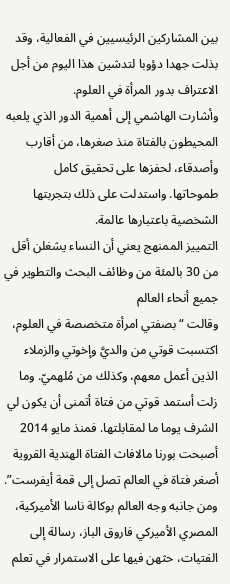بين المشاركين الرئيسيين في الفعالية، وقد بذلت جهدا دؤوبا لتدشين هذا اليوم من أجل الاعتراف بدور المرأة في العلوم.
وأشارت الهاشمي إلى أهمية الدور الذي يلعبه المحيطون بالفتاة منذ صغرها، من أقارب وأصدقاء، لحفزها على تحقيق كامل طموحاتها. واستدلت على ذلك بتجربتها الشخصية باعتبارها عالمة.
التمييز الممنهج يعني أن النساء يشغلن أقل من 30 بالمئة من وظائف البحث والتطوير في جميع أنحاء العالم
وقالت “بصفتي امرأة متخصصة في العلوم، اكتسبت قوتي من والديَّ وإخوتي والزملاء الذين أعمل معهم، وكذلك من مُلهميّ. وما زلت أستمد قوتي من فتاة أتمنى أن يكون لي الشرف يوما ما لمقابلتها. فمنذ مايو 2014 أصبحت بورنا مالافاث الفتاة الهندية القروية أصغر فتاة في العالم تصل إلى قمة أيفرست”.
ومن جانبه وجه العالم بوكالة ناسا الأميركية، المصري الأميركي فاروق الباز، رسالة إلى الفتيات، حثهن فيها على الاستمرار في تعلم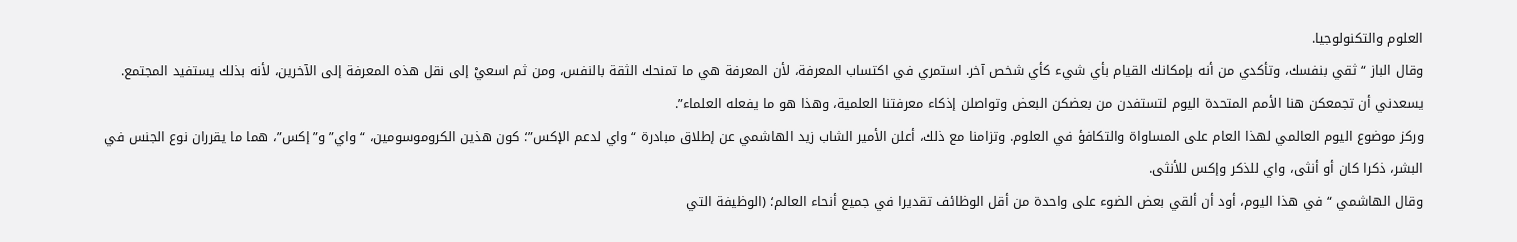العلوم والتكنولوجيا.
وقال الباز “ثقي بنفسك، وتأكدي من أنه بإمكانك القيام بأي شيء كأي شخص آخر. استمري في اكتساب المعرفة، لأن المعرفة هي ما تمنحك الثقة بالنفس، ومن ثم اسعيْ إلى نقل هذه المعرفة إلى الآخرين، لأنه بذلك يستفيد المجتمع. يسعدني أن تجمعكن هنا الأمم المتحدة اليوم لتستفدن من بعضكن البعض وتواصلن إذكاء معرفتنا العلمية، وهذا هو ما يفعله العلماء”.
وركز موضوع اليوم العالمي لهذا العام على المساواة والتكافؤ في العلوم. وتزامنا مع ذلك، أعلن الأمير الشاب زيد الهاشمي عن إطلاق مبادرة “واي لدعم الإكس”؛ كون هذين الكروموسومين، “واي” و”إكس”، هما ما يقرران نوع الجنس في البشر، ذكرا كان أو أنثى، واي للذكر وإكس للأنثى.
وقال الهاشمي “في هذا اليوم، أود أن ألقي بعض الضوء على واحدة من أقل الوظائف تقديرا في جميع أنحاء العالم؛ (الوظيفة التي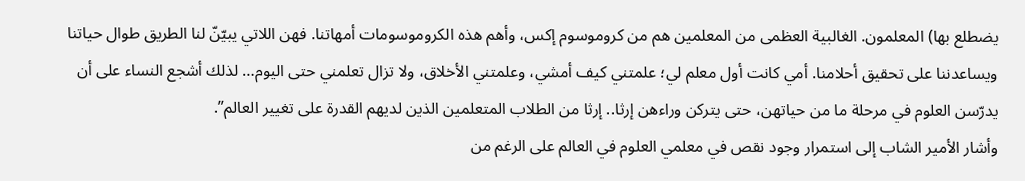يضطلع بها) المعلمون. الغالبية العظمى من المعلمين هم من كروموسوم إكس، وأهم هذه الكروموسومات أمهاتنا. فهن اللاتي يبيّنّ لنا الطريق طوال حياتنا ويساعدننا على تحقيق أحلامنا. أمي كانت أول معلم لي؛ علمتني كيف أمشي، وعلمتني الأخلاق، ولا تزال تعلمني حتى اليوم… لذلك أشجع النساء على أن يدرّسن العلوم في مرحلة ما من حياتهن، حتى يتركن وراءهن إرثا.. إرثا من الطلاب المتعلمين الذين لديهم القدرة على تغيير العالم”.
وأشار الأمير الشاب إلى استمرار وجود نقص في معلمي العلوم في العالم على الرغم من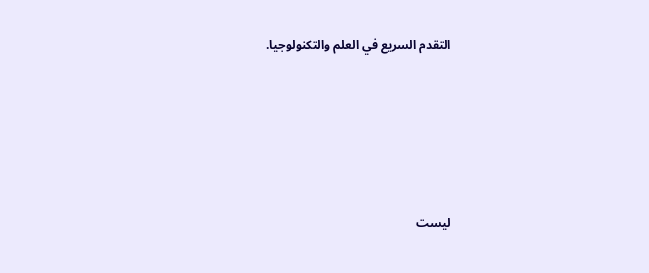التقدم السريع في العلم والتكنولوجيا.





ليست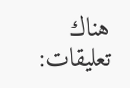هناك تعليقات: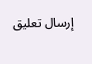إرسال تعليق